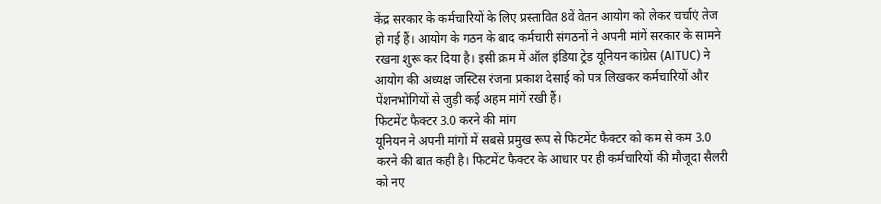केंद्र सरकार के कर्मचारियों के लिए प्रस्तावित 8वें वेतन आयोग को लेकर चर्चाएं तेज हो गई हैं। आयोग के गठन के बाद कर्मचारी संगठनों ने अपनी मांगें सरकार के सामने रखना शुरू कर दिया है। इसी क्रम में ऑल इंडिया ट्रेड यूनियन कांग्रेस (AITUC) ने आयोग की अध्यक्ष जस्टिस रंजना प्रकाश देसाई को पत्र लिखकर कर्मचारियों और पेंशनभोगियों से जुड़ी कई अहम मांगें रखी हैं।
फिटमेंट फैक्टर 3.0 करने की मांग
यूनियन ने अपनी मांगों में सबसे प्रमुख रूप से फिटमेंट फैक्टर को कम से कम 3.0 करने की बात कही है। फिटमेंट फैक्टर के आधार पर ही कर्मचारियों की मौजूदा सैलरी को नए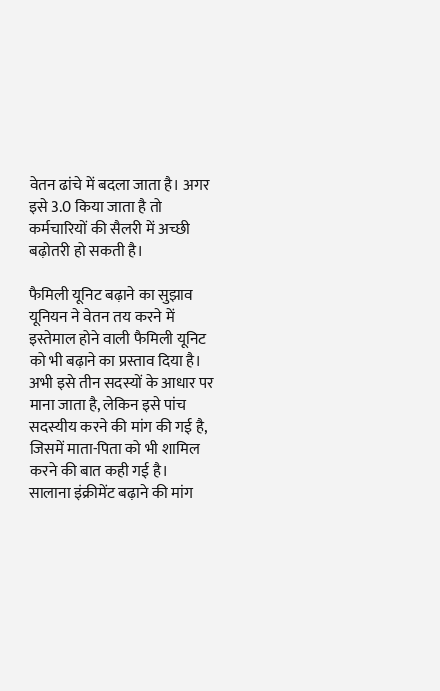वेतन ढांचे में बदला जाता है। अगर इसे 3.0 किया जाता है तो कर्मचारियों की सैलरी में अच्छी बढ़ोतरी हो सकती है।

फैमिली यूनिट बढ़ाने का सुझाव
यूनियन ने वेतन तय करने में इस्तेमाल होने वाली फैमिली यूनिट को भी बढ़ाने का प्रस्ताव दिया है। अभी इसे तीन सदस्यों के आधार पर माना जाता है, लेकिन इसे पांच सदस्यीय करने की मांग की गई है, जिसमें माता-पिता को भी शामिल करने की बात कही गई है।
सालाना इंक्रीमेंट बढ़ाने की मांग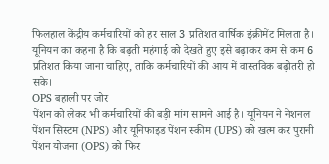फिलहाल केंद्रीय कर्मचारियों को हर साल 3 प्रतिशत वार्षिक इंक्रीमेंट मिलता है। यूनियन का कहना है कि बढ़ती महंगाई को देखते हुए इसे बढ़ाकर कम से कम 6 प्रतिशत किया जाना चाहिए, ताकि कर्मचारियों की आय में वास्तविक बढ़ोतरी हो सके।
OPS बहाली पर जोर
पेंशन को लेकर भी कर्मचारियों की बड़ी मांग सामने आई है। यूनियन ने नेशनल पेंशन सिस्टम (NPS) और यूनिफाइड पेंशन स्कीम (UPS) को खत्म कर पुरानी पेंशन योजना (OPS) को फिर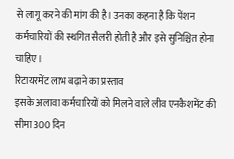से लागू करने की मांग की है। उनका कहना है कि पेंशन कर्मचारियों की स्थगित सैलरी होती है और इसे सुनिश्चित होना चाहिए।
रिटायरमेंट लाभ बढ़ाने का प्रस्ताव
इसके अलावा कर्मचारियों को मिलने वाले लीव एनकैशमेंट की सीमा 300 दिन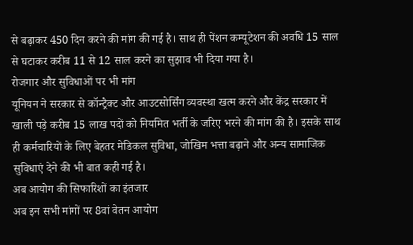से बढ़ाकर 450 दिन करने की मांग की गई है। साथ ही पेंशन कम्यूटेशन की अवधि 15 साल से घटाकर करीब 11 से 12 साल करने का सुझाव भी दिया गया है।
रोजगार और सुविधाओं पर भी मांग
यूनियन ने सरकार से कॉन्ट्रैक्ट और आउटसोर्सिंग व्यवस्था खत्म करने और केंद्र सरकार में खाली पड़े करीब 15 लाख पदों को नियमित भर्ती के जरिए भरने की मांग की है। इसके साथ ही कर्मचारियों के लिए बेहतर मेडिकल सुविधा, जोखिम भत्ता बढ़ाने और अन्य सामाजिक सुविधाएं देने की भी बात कही गई है।
अब आयोग की सिफारिशों का इंतजार
अब इन सभी मांगों पर 8वां वेतन आयोग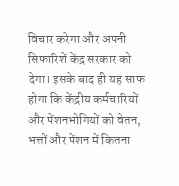विचार करेगा और अपनी सिफारिशें केंद्र सरकार को देगा। इसके बाद ही यह साफ होगा कि केंद्रीय कर्मचारियों और पेंशनभोगियों को वेतन, भत्तों और पेंशन में कितना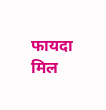फायदा मिल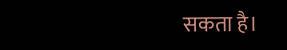सकता है।